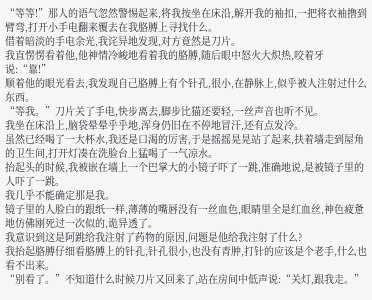“等等!”那人的语气忽然警惕起来,将我按坐在床沿,解开我的袖扣,一把将衣袖撸到臂弯,打开小手电翻来覆去在我胳膊上寻找什么。
借着暗淡的手电余光,我诧异地发现,对方竟然是刀片。
我直愣愣看着他,他神情冷峻地看着我的胳膊,随后眼中怒火大炽热,咬着牙说:“靠!”
顺着他的眼光看去,我发现自己胳膊上有个针孔,很小,在静脉上,似乎被人注射过什么东西。
“等我。”刀片关了手电,快步离去,脚步比猫还要轻,一丝声音也听不见。
我坐在床沿上,脑袋晕晕乎乎地,浑身仍旧在不停地冒汗,还有点发冷。
虽然已经喝了一大杯水,我还是口渴的厉害,于是摇摇晃晃站了起来,扶着墙走到屋角的卫生间,打开灯凑在洗脸台上猛喝了一气凉水。
抬起头的时候,我被嵌在墙上一个巴掌大的小镜子吓了一跳,准确地说,是被镜子里的人吓了一跳。
我几乎不能确定那是我。
镜子里的人脸白的跟纸一样,薄薄的嘴唇没有一丝血色,眼睛里全是红血丝,神色疲惫地仿佛刚死过一次似的,诡异透了。
我意识到这是阿跳给我注射了药物的原因,问题是他给我注射了什么?
我抬起胳膊仔细看胳膊上的针孔,针孔很小,也没有青肿,打针的应该是个老手,什么也看不出来。
“别看了。”不知道什么时候刀片又回来了,站在房间中低声说:“关灯,跟我走。”